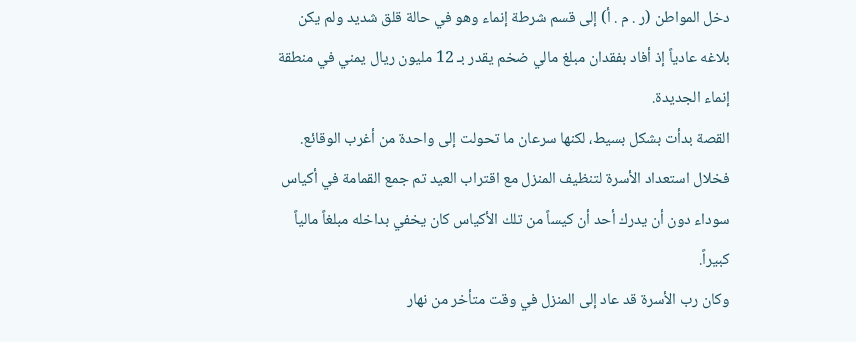دخل المواطن (ر . م . أ) إلى قسم شرطة إنماء وهو في حالة قلق شديد ولم يكن بلاغه عادياً إذ أفاد بفقدان مبلغ مالي ضخم يقدر بـ 12 مليون ريال يمني في منطقة إنماء الجديدة.
القصة بدأت بشكل بسيط، لكنها سرعان ما تحولت إلى واحدة من أغرب الوقائع.
فخلال استعداد الأسرة لتنظيف المنزل مع اقتراب العيد تم جمع القمامة في أكياس سوداء دون أن يدرك أحد أن كيساً من تلك الأكياس كان يخفي بداخله مبلغاً مالياً كبيراً.
وكان رب الأسرة قد عاد إلى المنزل في وقت متأخر من نهار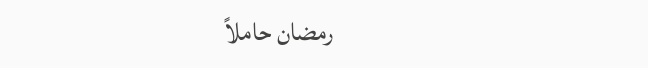رمضان حاملاً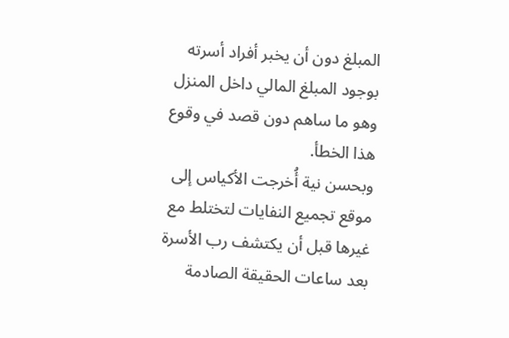المبلغ دون أن يخبر أفراد أسرته بوجود المبلغ المالي داخل المنزل وهو ما ساهم دون قصد في وقوع هذا الخطأ.
وبحسن نية أُخرجت الأكياس إلى موقع تجميع النفايات لتختلط مع غيرها قبل أن يكتشف رب الأسرة بعد ساعات الحقيقة الصادمة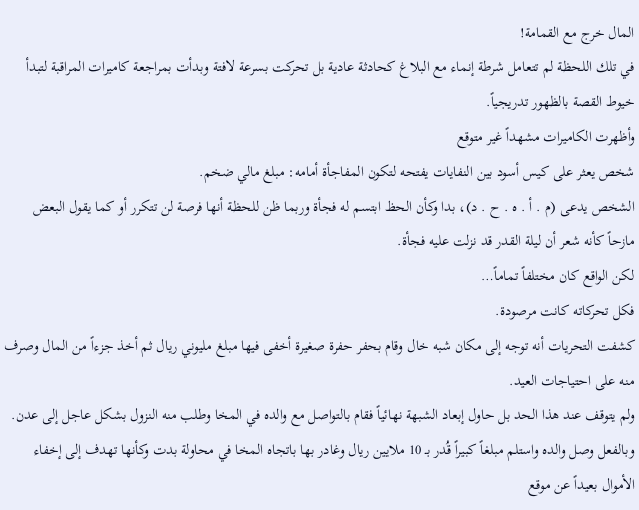المال خرج مع القمامة!
في تلك اللحظة لم تتعامل شرطة إنماء مع البلاغ كحادثة عادية بل تحركت بسرعة لافتة وبدأت بمراجعة كاميرات المراقبة لتبدأ خيوط القصة بالظهور تدريجياً.
وأظهرت الكاميرات مشهداً غير متوقع
شخص يعثر على كيس أسود بين النفايات يفتحه لتكون المفاجأة أمامه: مبلغ مالي ضخم.
الشخص يدعى (م . أ . ه . ح . د)، بدا وكأن الحظ ابتسم له فجأة وربما ظن للحظة أنها فرصة لن تتكرر أو كما يقول البعض مازحاً كأنه شعر أن ليلة القدر قد نزلت عليه فجأة.
لكن الواقع كان مختلفاً تماماً…
فكل تحركاته كانت مرصودة.
كشفت التحريات أنه توجه إلى مكان شبه خال وقام بحفر حفرة صغيرة أخفى فيها مبلغ مليوني ريال ثم أخذ جزءاً من المال وصرف منه على احتياجات العيد.
ولم يتوقف عند هذا الحد بل حاول إبعاد الشبهة نهائياً فقام بالتواصل مع والده في المخا وطلب منه النزول بشكل عاجل إلى عدن.
وبالفعل وصل والده واستلم مبلغاً كبيراً قُدر بـ 10 ملايين ريال وغادر بها باتجاه المخا في محاولة بدت وكأنها تهدف إلى إخفاء الأموال بعيداً عن موقع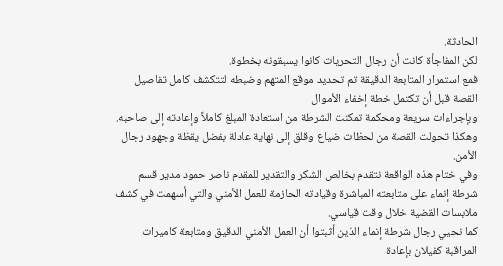الحادثة.
لكن المفاجأة كانت أن رجال التحريات كانوا يسبقونه بخطوة.
فمع استمرار المتابعة الدقيقة تم تحديد موقع المتهم وضبطه لتتكشف كامل تفاصيل القصة قبل أن تكتمل خطة إخفاء الأموال
وبإجراءات سريعة ومحكمة تمكنت الشرطة من استعادة المبلغ كاملاً وإعادته إلى صاحبه.
وهكذا تحولت القصة من لحظات ضياع وقلق إلى نهاية عادلة بفضل يقظة وجهود رجال الأمن.
وفي ختام هذه الواقعة نتقدم بخالص الشكر والتقدير للمقدم ناصر حمود مدير قسم شرطة إنماء على متابعته المباشرة وقيادته الحازمة للعمل الأمني والتي أسهمت في كشف ملابسات القضية خلال وقت قياسي.
كما نحيي رجال شرطة إنماء الذين أثبتوا أن العمل الأمني الدقيق ومتابعة كاميرات المراقبة كفيلان بإعادة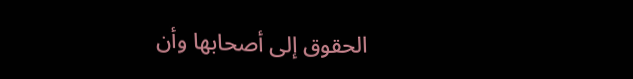الحقوق إلى أصحابها وأن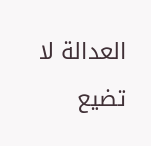العدالة لا تضيع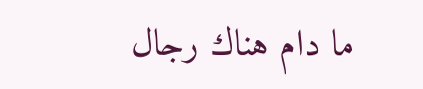ما دام هناك رجال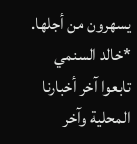يسهرون من أجلها.
*خالد السنمي
تابعوا آخر أخبارنا المحلية وآخر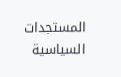المستجدات السياسية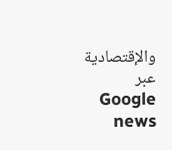والإقتصادية عبر Google news